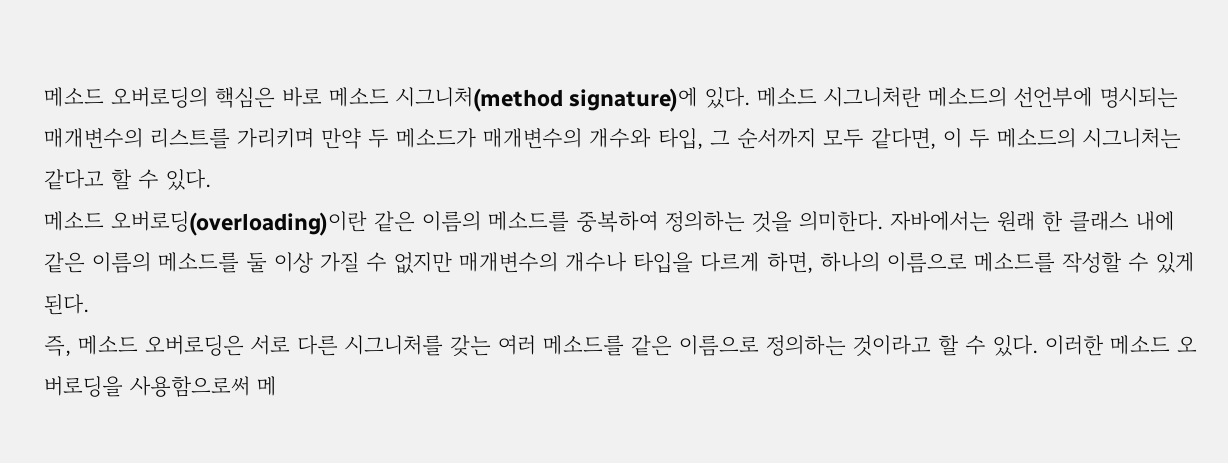메소드 오버로딩의 핵심은 바로 메소드 시그니처(method signature)에 있다. 메소드 시그니처란 메소드의 선언부에 명시되는 매개변수의 리스트를 가리키며 만약 두 메소드가 매개변수의 개수와 타입, 그 순서까지 모두 같다면, 이 두 메소드의 시그니처는 같다고 할 수 있다.
메소드 오버로딩(overloading)이란 같은 이름의 메소드를 중복하여 정의하는 것을 의미한다. 자바에서는 원래 한 클래스 내에 같은 이름의 메소드를 둘 이상 가질 수 없지만 매개변수의 개수나 타입을 다르게 하면, 하나의 이름으로 메소드를 작성할 수 있게 된다.
즉, 메소드 오버로딩은 서로 다른 시그니처를 갖는 여러 메소드를 같은 이름으로 정의하는 것이라고 할 수 있다. 이러한 메소드 오버로딩을 사용함으로써 메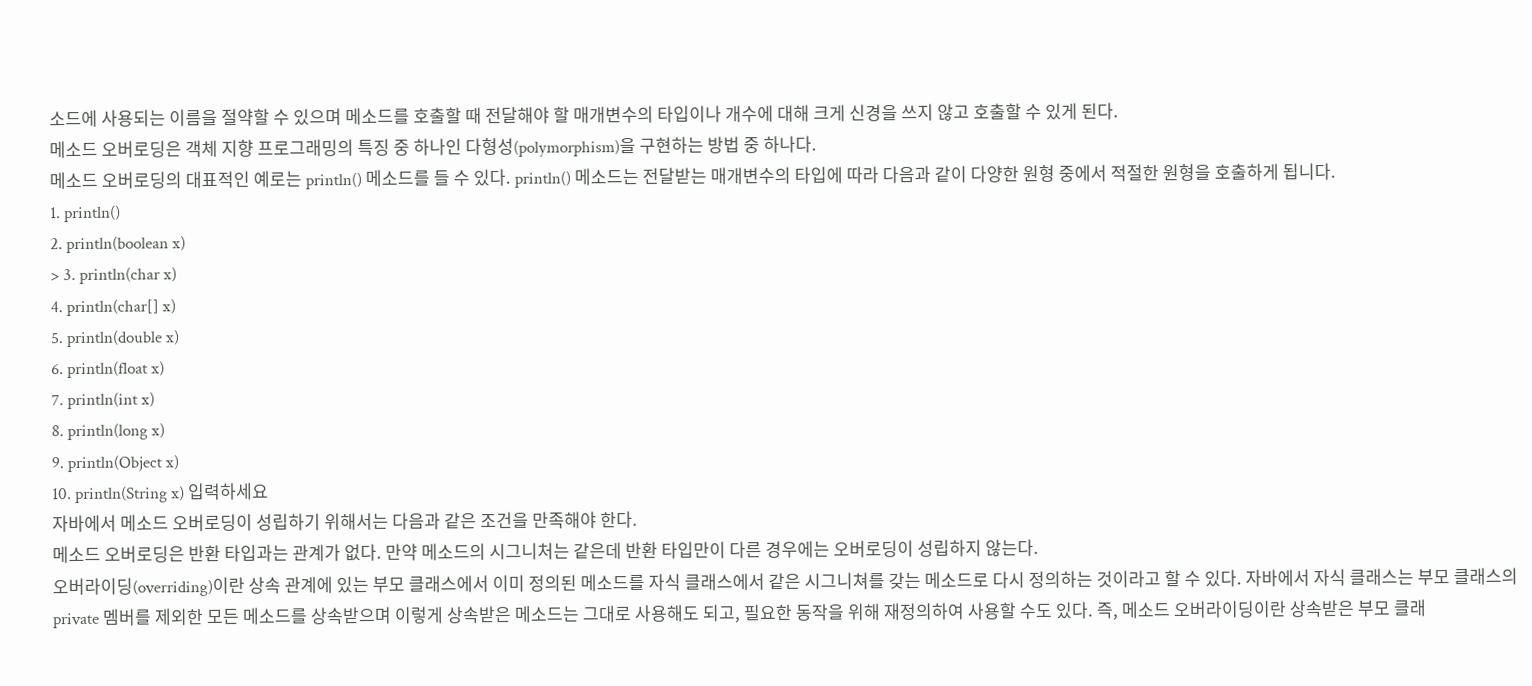소드에 사용되는 이름을 절약할 수 있으며 메소드를 호출할 때 전달해야 할 매개변수의 타입이나 개수에 대해 크게 신경을 쓰지 않고 호출할 수 있게 된다.
메소드 오버로딩은 객체 지향 프로그래밍의 특징 중 하나인 다형성(polymorphism)을 구현하는 방법 중 하나다.
메소드 오버로딩의 대표적인 예로는 println() 메소드를 들 수 있다. println() 메소드는 전달받는 매개변수의 타입에 따라 다음과 같이 다양한 원형 중에서 적절한 원형을 호출하게 됩니다.
1. println()
2. println(boolean x)
> 3. println(char x)
4. println(char[] x)
5. println(double x)
6. println(float x)
7. println(int x)
8. println(long x)
9. println(Object x)
10. println(String x) 입력하세요
자바에서 메소드 오버로딩이 성립하기 위해서는 다음과 같은 조건을 만족해야 한다.
메소드 오버로딩은 반환 타입과는 관계가 없다. 만약 메소드의 시그니처는 같은데 반환 타입만이 다른 경우에는 오버로딩이 성립하지 않는다.
오버라이딩(overriding)이란 상속 관계에 있는 부모 클래스에서 이미 정의된 메소드를 자식 클래스에서 같은 시그니쳐를 갖는 메소드로 다시 정의하는 것이라고 할 수 있다. 자바에서 자식 클래스는 부모 클래스의 private 멤버를 제외한 모든 메소드를 상속받으며 이렇게 상속받은 메소드는 그대로 사용해도 되고, 필요한 동작을 위해 재정의하여 사용할 수도 있다. 즉, 메소드 오버라이딩이란 상속받은 부모 클래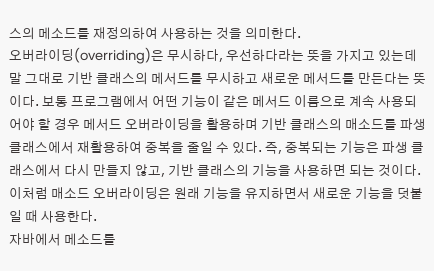스의 메소드를 재정의하여 사용하는 것을 의미한다.
오버라이딩(overriding)은 무시하다, 우선하다라는 뜻을 가지고 있는데 말 그대로 기반 클래스의 메서드를 무시하고 새로운 메서드를 만든다는 뜻이다. 보통 프로그램에서 어떤 기능이 같은 메서드 이름으로 계속 사용되어야 할 경우 메서드 오버라이딩을 활용하며 기반 클래스의 매소드를 파생 클래스에서 재활용하여 중복을 줄일 수 있다. 즉, 중복되는 기능은 파생 클래스에서 다시 만들지 않고, 기반 클래스의 기능을 사용하면 되는 것이다. 이처럼 매소드 오버라이딩은 원래 기능을 유지하면서 새로운 기능을 덧붙일 때 사용한다.
자바에서 메소드를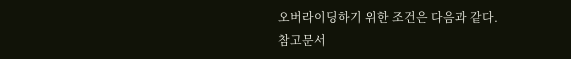오버라이딩하기 위한 조건은 다음과 같다.
참고문서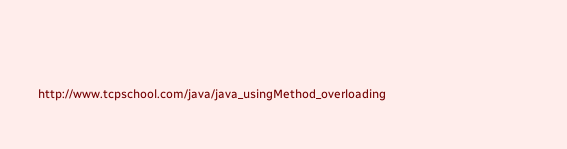http://www.tcpschool.com/java/java_usingMethod_overloading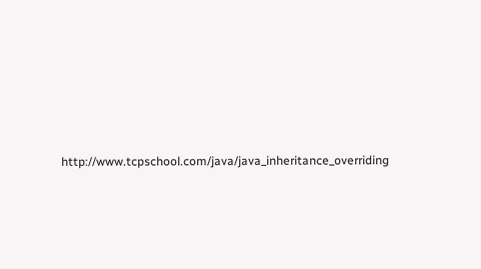http://www.tcpschool.com/java/java_inheritance_overriding